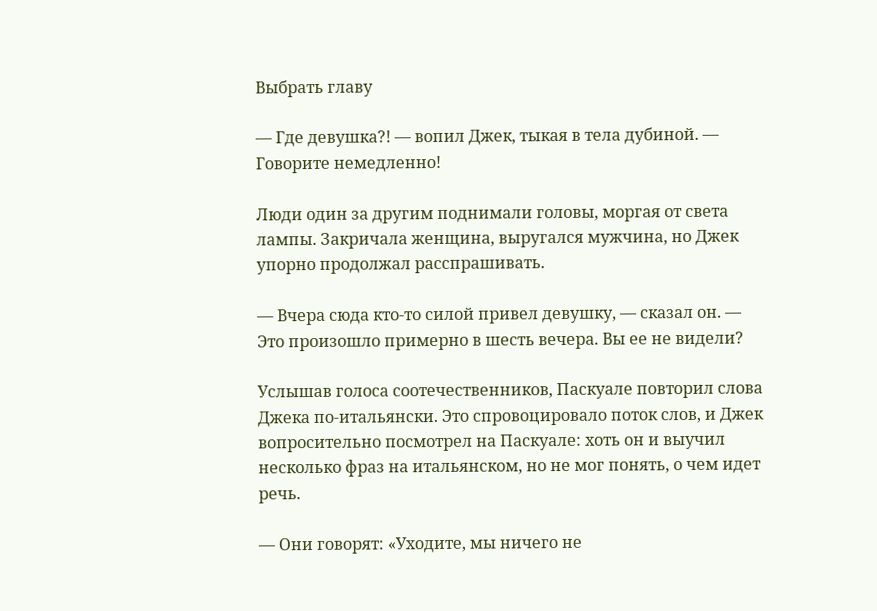Выбрать главу

— Где девушка?! — вопил Джек, тыкая в тела дубиной. — Говорите немедленно!

Люди один за другим поднимали головы, моргая от света лампы. Закричала женщина, выругался мужчина, но Джек упорно продолжал расспрашивать.

— Вчера сюда кто-то силой привел девушку, — сказал он. — Это произошло примерно в шесть вечера. Вы ее не видели?

Услышав голоса соотечественников, Паскуале повторил слова Джека по-итальянски. Это спровоцировало поток слов, и Джек вопросительно посмотрел на Паскуале: хоть он и выучил несколько фраз на итальянском, но не мог понять, о чем идет речь.

— Они говорят: «Уходите, мы ничего не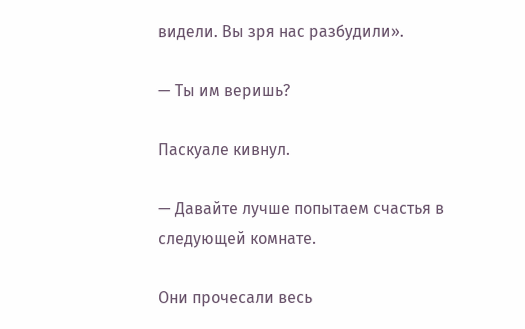видели. Вы зря нас разбудили».

— Ты им веришь?

Паскуале кивнул.

— Давайте лучше попытаем счастья в следующей комнате.

Они прочесали весь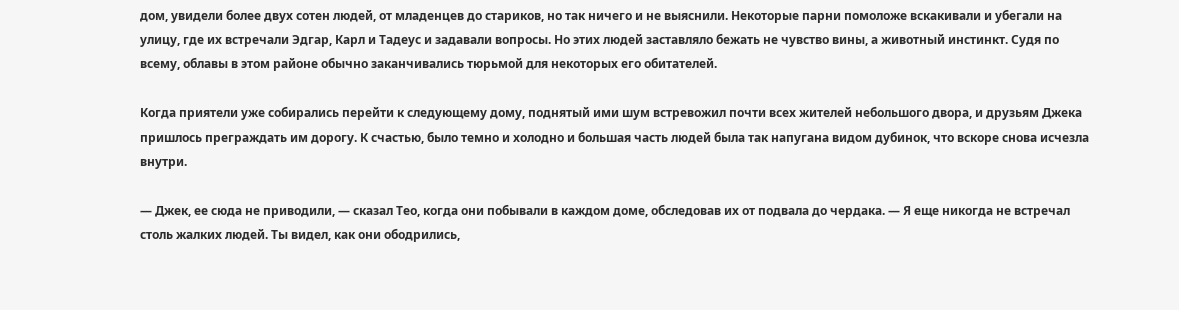дом, увидели более двух сотен людей, от младенцев до стариков, но так ничего и не выяснили. Некоторые парни помоложе вскакивали и убегали на улицу, где их встречали Эдгар, Карл и Тадеус и задавали вопросы. Но этих людей заставляло бежать не чувство вины, а животный инстинкт. Судя по всему, облавы в этом районе обычно заканчивались тюрьмой для некоторых его обитателей.

Когда приятели уже собирались перейти к следующему дому, поднятый ими шум встревожил почти всех жителей небольшого двора, и друзьям Джека пришлось преграждать им дорогу. К счастью, было темно и холодно и большая часть людей была так напугана видом дубинок, что вскоре снова исчезла внутри.

— Джек, ее сюда не приводили, — сказал Тео, когда они побывали в каждом доме, обследовав их от подвала до чердака. — Я еще никогда не встречал столь жалких людей. Ты видел, как они ободрились,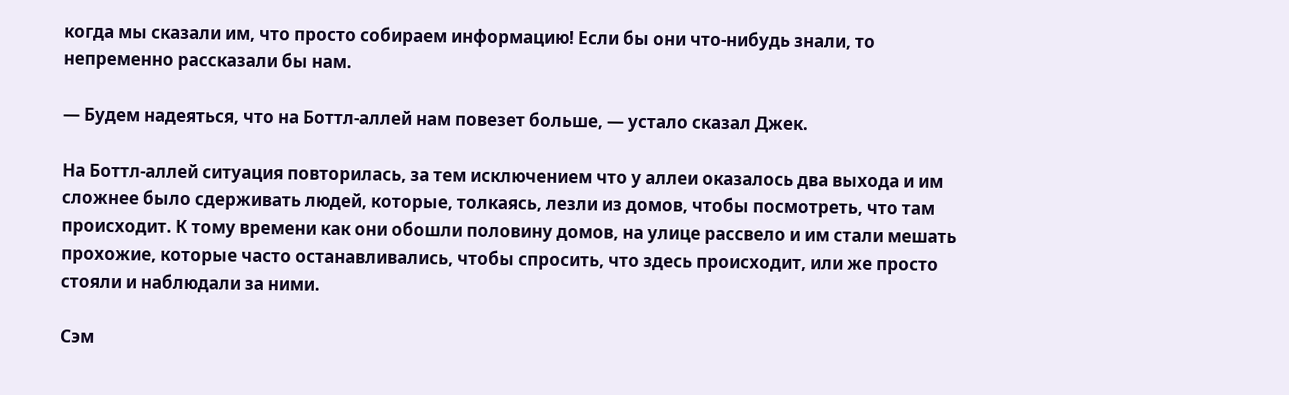когда мы сказали им, что просто собираем информацию! Если бы они что-нибудь знали, то непременно рассказали бы нам.

— Будем надеяться, что на Боттл-аллей нам повезет больше, — устало сказал Джек.

На Боттл-аллей ситуация повторилась, за тем исключением что у аллеи оказалось два выхода и им сложнее было сдерживать людей, которые, толкаясь, лезли из домов, чтобы посмотреть, что там происходит. К тому времени как они обошли половину домов, на улице рассвело и им стали мешать прохожие, которые часто останавливались, чтобы спросить, что здесь происходит, или же просто стояли и наблюдали за ними.

Сэм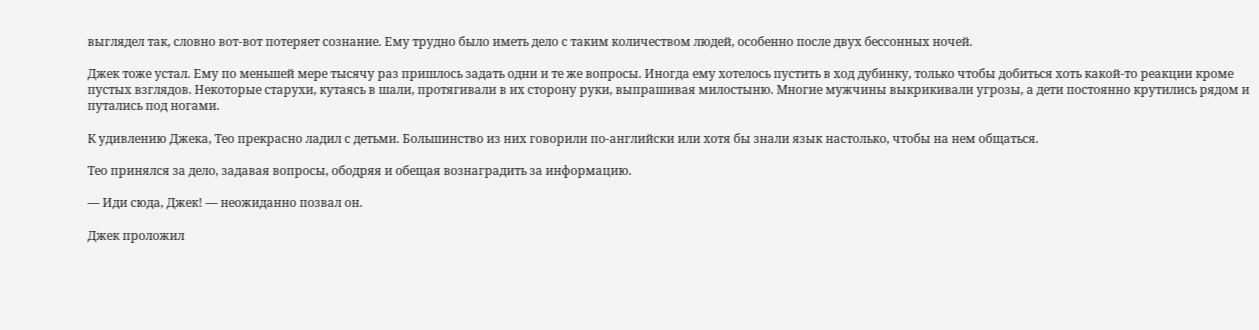выглядел так, словно вот-вот потеряет сознание. Ему трудно было иметь дело с таким количеством людей, особенно после двух бессонных ночей.

Джек тоже устал. Ему по меньшей мере тысячу раз пришлось задать одни и те же вопросы. Иногда ему хотелось пустить в ход дубинку, только чтобы добиться хоть какой-то реакции кроме пустых взглядов. Некоторые старухи, кутаясь в шали, протягивали в их сторону руки, выпрашивая милостыню. Многие мужчины выкрикивали угрозы, а дети постоянно крутились рядом и путались под ногами.

К удивлению Джека, Тео прекрасно ладил с детьми. Большинство из них говорили по-английски или хотя бы знали язык настолько, чтобы на нем общаться.

Тео принялся за дело, задавая вопросы, ободряя и обещая вознаградить за информацию.

— Иди сюда, Джек! — неожиданно позвал он.

Джек проложил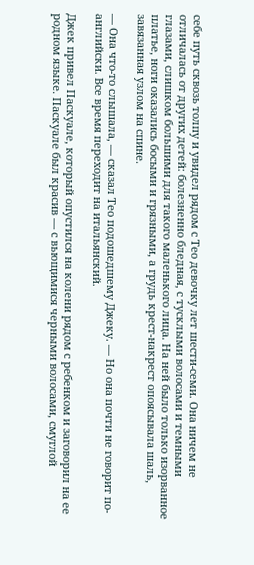себе путь сквозь толпу и увидел рядом с Тео девочку лет шести-семи. Она ничем не отличалась от других детей: болезненно бледная, с тусклыми волосами и темными глазами, слишком большими для такого маленького лица. На ней было только изорванное платье, ноги оказались босыми и грязными, а грудь крест-накрест опоясывала шаль, завязанная узлом на спине.

— Она что-то слышала, — сказал Тео подошедшему Джеку. — Но она почти не говорит по-английски. Все время переходит на итальянский.

Джек привел Паскуале, который опустился на колени рядом с ребенком и заговорил на ее родном языке. Паскуале был красив — с вьющимися черными волосами, смуглой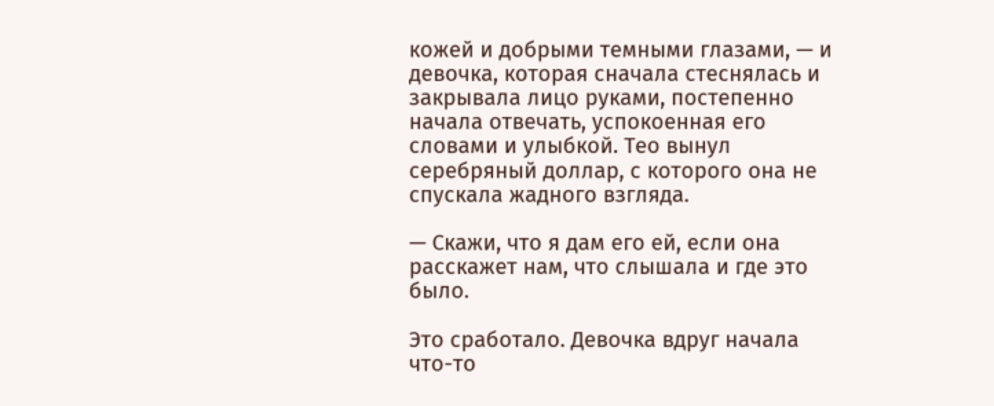кожей и добрыми темными глазами, — и девочка, которая сначала стеснялась и закрывала лицо руками, постепенно начала отвечать, успокоенная его словами и улыбкой. Тео вынул серебряный доллар, с которого она не спускала жадного взгляда.

— Скажи, что я дам его ей, если она расскажет нам, что слышала и где это было.

Это сработало. Девочка вдруг начала что-то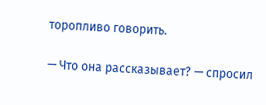торопливо говорить.

— Что она рассказывает? — спросил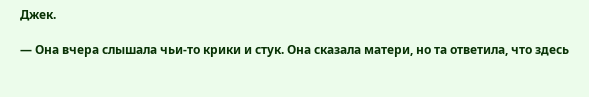Джек.

— Она вчера слышала чьи-то крики и стук. Она сказала матери, но та ответила, что здесь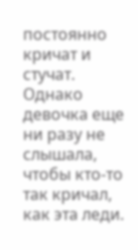постоянно кричат и стучат. Однако девочка еще ни разу не слышала, чтобы кто-то так кричал, как эта леди.